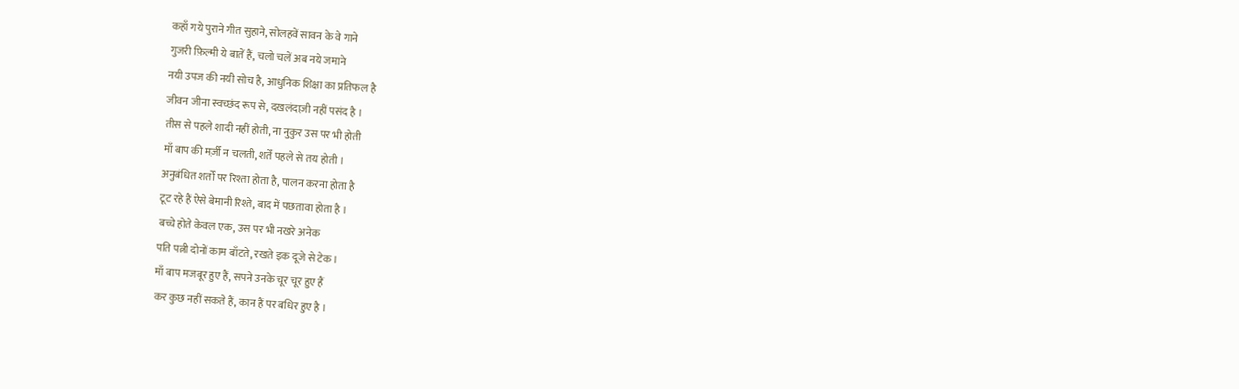कहाँ गये पुराने गीत सुहाने, सोलहवें सावन के वे गाने
गुजरी फ़िल्मी ये बातें हैं, चलो चलें अब नये जमाने
नयी उपज की नयी सोच है, आधुनिक शिक्षा का प्रतिफल है
जीवन जीना स्वच्छंद रूप से, दख़लंदाज़ी नहीं पसंद है ।
तीस से पहले शादी नहीं होती, ना नुकुर उस पर भी होती
माँ बाप की मर्ज़ी न चलती, शर्तें पहले से तय होती ।
अनुबंधित शर्तों पर रिश्ता होता है, पालन करना होता है
टूट रहे हैं ऐसे बेमानी रिश्ते, बाद में पछतावा होता है ।
बच्चे होते केवल एक, उस पर भी नखरे अनेक
पति पत्नी दोनों काम बाँटते, रखते इक दूजे से टेक ।
माँ बाप मजबूर हुए हैं, सपने उनके चूर चूर हुए हैं
कर कुछ नहीं सकते हैं, कान हैं पर बधिर हुए है ।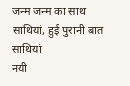जन्म जन्म का साथ साथियां, हुई पुरानी बात साथियां
नयी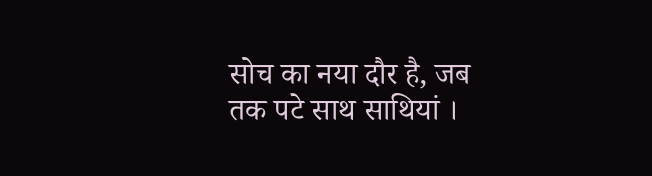सोच का नया दौर है, जब तक पटे साथ साथियां ।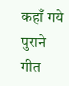कहाँ गये पुराने गीत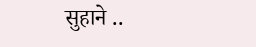सुहाने ..